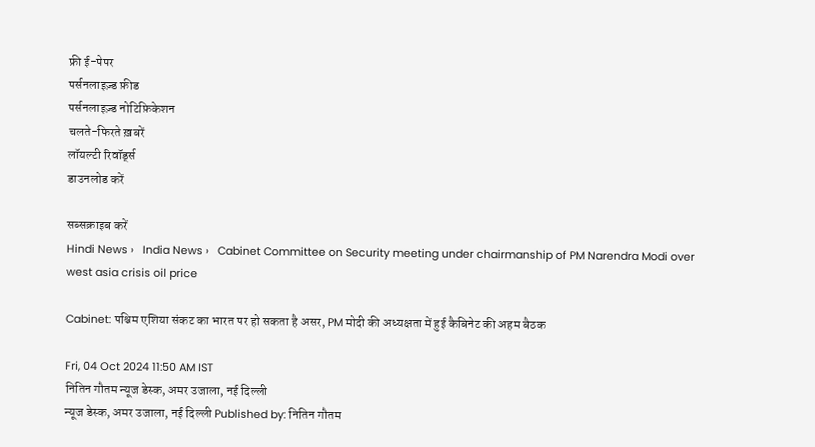फ्री ई-पेपर
पर्सनलाइज़्ड फ़ीड
पर्सनलाइज़्ड नोटिफ़िकेशन
चलते-फिरते ख़बरें
लॉयल्टी रिवॉर्ड्स
डाउनलोड करें

सब्सक्राइब करें
Hindi News ›   India News ›   Cabinet Committee on Security meeting under chairmanship of PM Narendra Modi over west asia crisis oil price

Cabinet: पश्चिम एशिया संकट का भारत पर हो सकता है असर, PM मोदी की अध्यक्षता में हुई कैबिनेट की अहम बैठक

Fri, 04 Oct 2024 11:50 AM IST
नितिन गौतम न्यूज डेस्क, अमर उजाला, नई दिल्ली
न्यूज डेस्क, अमर उजाला, नई दिल्ली Published by: नितिन गौतम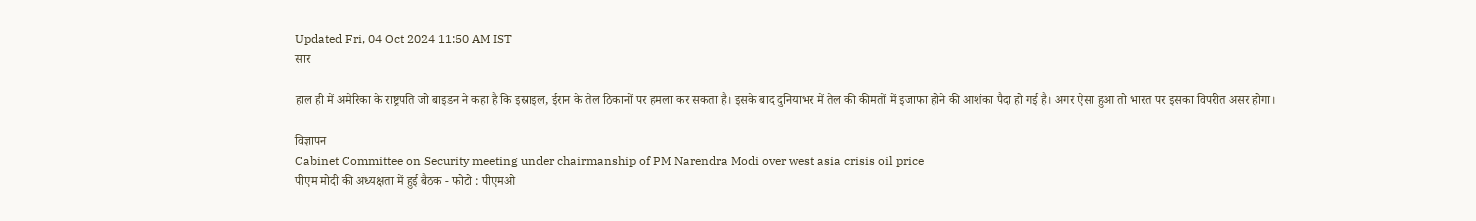Updated Fri, 04 Oct 2024 11:50 AM IST
सार

हाल ही में अमेरिका के राष्ट्रपति जो बाइडन ने कहा है कि इस्राइल, ईरान के तेल ठिकानों पर हमला कर सकता है। इसके बाद दुनियाभर में तेल की कीमतों में इजाफा होने की आशंका पैदा हो गई है। अगर ऐसा हुआ तो भारत पर इसका विपरीत असर होगा।

विज्ञापन
Cabinet Committee on Security meeting under chairmanship of PM Narendra Modi over west asia crisis oil price
पीएम मोदी की अध्यक्षता में हुई बैठक - फोटो : पीएमओ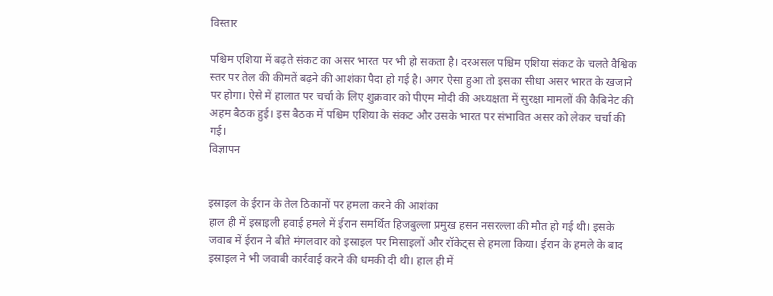विस्तार

पश्चिम एशिया में बढ़ते संकट का असर भारत पर भी हो सकता है। दरअसल पश्चिम एशिया संकट के चलते वैश्विक स्तर पर तेल की कीमतें बढ़ने की आशंका पैदा हो गई है। अगर ऐसा हुआ तो इसका सीधा असर भारत के खजाने पर होगा। ऐसे में हालात पर चर्चा के लिए शुक्रवार को पीएम मोदी की अध्यक्षता में सुरक्षा मामलों की कैबिनेट की अहम बैठक हुई। इस बैठक में पश्चिम एशिया के संकट और उसके भारत पर संभावित असर को लेकर चर्चा की गई।
विज्ञापन


इस्राइल के ईरान के तेल ठिकानों पर हमला करने की आशंका
हाल ही में इस्राइली हवाई हमले में ईरान समर्थित हिजबुल्ला प्रमुख हसन नसरल्ला की मौत हो गई थी। इसके जवाब में ईरान ने बीते मंगलवार को इस्राइल पर मिसाइलों और रॉकेट्स से हमला किया। ईरान के हमले के बाद इस्राइल ने भी जवाबी कार्रवाई करने की धमकी दी थी। हाल ही में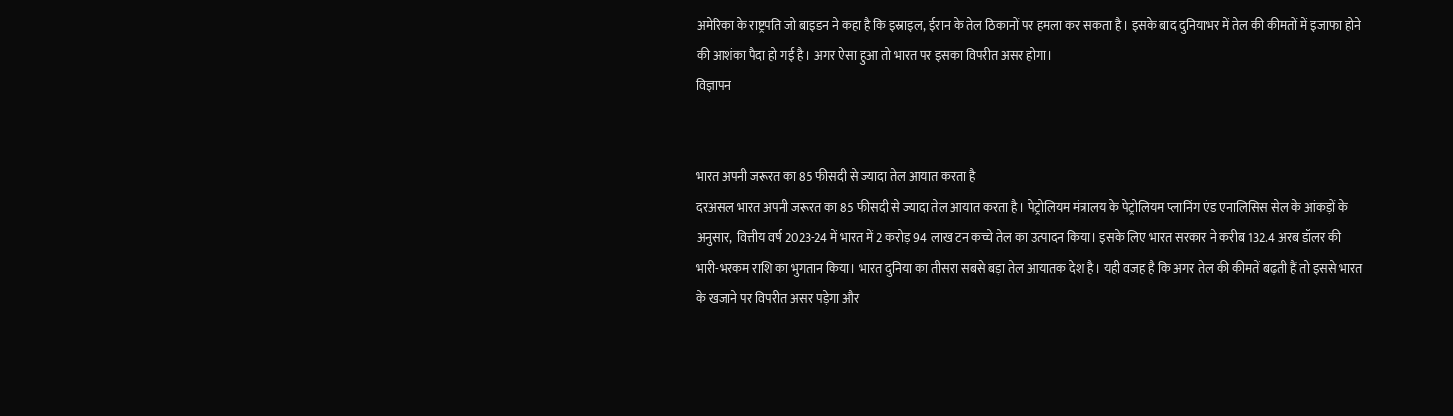अमेरिका के राष्ट्रपति जो बाइडन ने कहा है कि इस्राइल, ईरान के तेल ठिकानों पर हमला कर सकता है। इसके बाद दुनियाभर में तेल की कीमतों में इजाफा होने की आशंका पैदा हो गई है। अगर ऐसा हुआ तो भारत पर इसका विपरीत असर होगा।
विज्ञापन


भारत अपनी जरूरत का 85 फीसदी से ज्यादा तेल आयात करता है
दरअसल भारत अपनी जरूरत का 85 फीसदी से ज्यादा तेल आयात करता है। पेट्रोलियम मंत्रालय के पेट्रोलियम प्लानिंग एंड एनालिसिस सेल के आंकड़ों के अनुसार,  वित्तीय वर्ष 2023-24 में भारत में 2 करोड़ 94 लाख टन कच्चे तेल का उत्पादन किया। इसके लिए भारत सरकार ने करीब 132.4 अरब डॉलर की भारी-भरकम राशि का भुगतान किया। भारत दुनिया का तीसरा सबसे बड़ा तेल आयातक देश है। यही वजह है कि अगर तेल की कीमतें बढ़ती हैं तो इससे भारत के खजाने पर विपरीत असर पड़ेगा और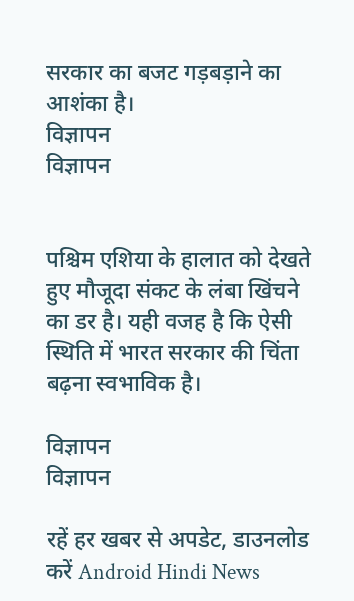सरकार का बजट गड़बड़ाने का आशंका है।
विज्ञापन
विज्ञापन


पश्चिम एशिया के हालात को देखते हुए मौजूदा संकट के लंबा खिंचने का डर है। यही वजह है कि ऐसी स्थिति में भारत सरकार की चिंता बढ़ना स्वभाविक है।

विज्ञापन
विज्ञापन

रहें हर खबर से अपडेट, डाउनलोड करें Android Hindi News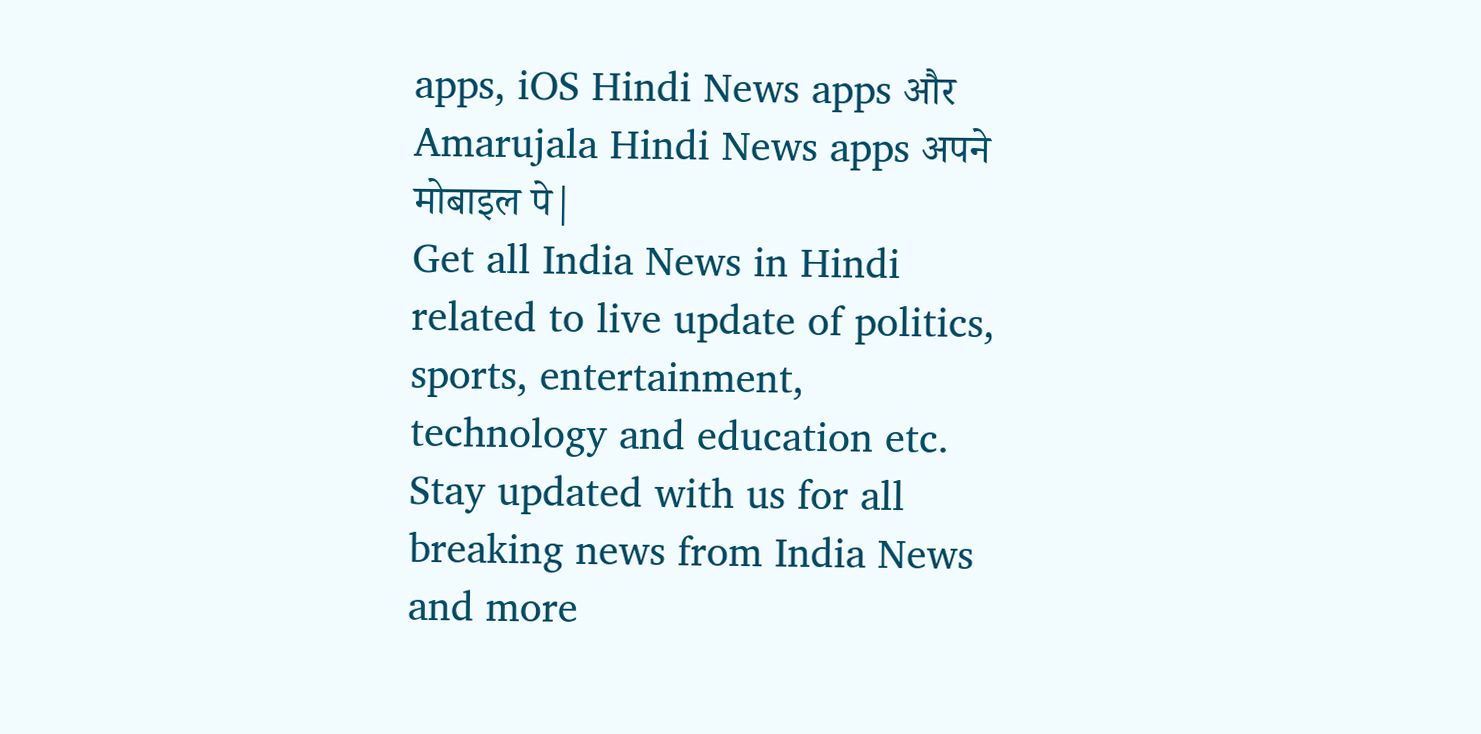apps, iOS Hindi News apps और Amarujala Hindi News apps अपने मोबाइल पे|
Get all India News in Hindi related to live update of politics, sports, entertainment, technology and education etc. Stay updated with us for all breaking news from India News and more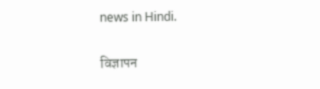news in Hindi.

विज्ञापन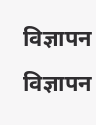विज्ञापन
विज्ञापन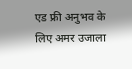एड फ्री अनुभव के लिए अमर उजाला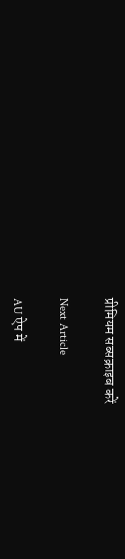प्रीमियम सब्सक्राइब करें

Next Article

AU ऐप में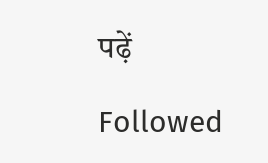पढ़ें

Followed